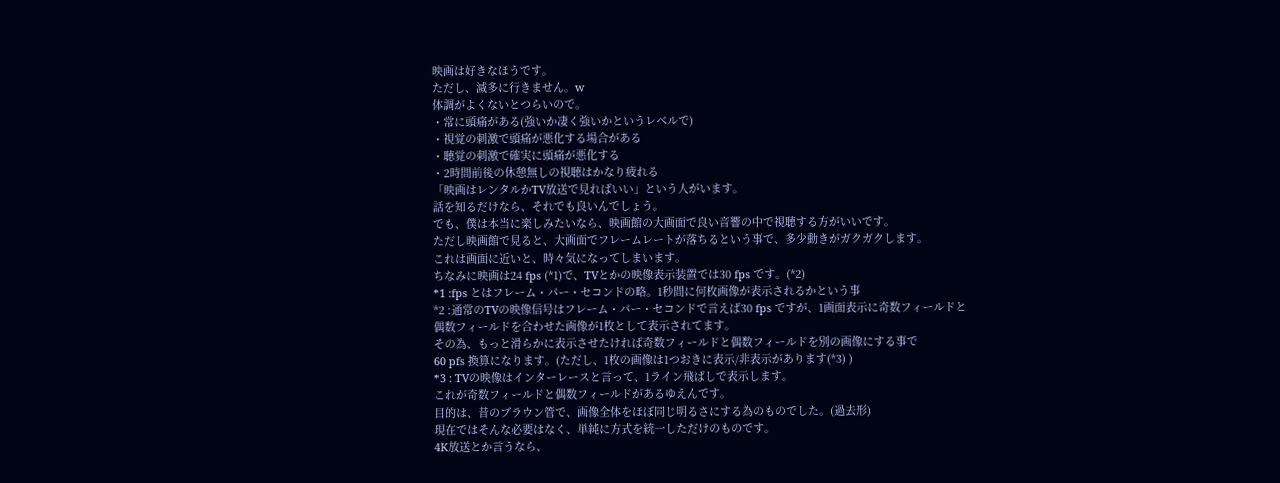映画は好きなほうです。
ただし、滅多に行きません。w
体調がよくないとつらいので。
・常に頭痛がある(強いか凄く強いかというレベルで)
・視覚の刺激で頭痛が悪化する場合がある
・聴覚の刺激で確実に頭痛が悪化する
・2時間前後の休憩無しの視聴はかなり疲れる
「映画はレンタルかTV放送で見ればいい」という人がいます。
話を知るだけなら、それでも良いんでしょう。
でも、僕は本当に楽しみたいなら、映画館の大画面で良い音響の中で視聴する方がいいです。
ただし映画館で見ると、大画面でフレームレートが落ちるという事で、多少動きがガクガクします。
これは画面に近いと、時々気になってしまいます。
ちなみに映画は24 fps (*1)で、TVとかの映像表示装置では30 fps です。(*2)
*1 :fps とはフレーム・パー・セコンドの略。1秒間に何枚画像が表示されるかという事
*2 :通常のTVの映像信号はフレーム・パー・セコンドで言えば30 fps ですが、1画面表示に奇数フィールドと
偶数フィールドを合わせた画像が1枚として表示されてます。
その為、もっと滑らかに表示させたければ奇数フィールドと偶数フィールドを別の画像にする事で
60 pfs 換算になります。(ただし、1枚の画像は1つおきに表示/非表示があります(*3) )
*3 : TVの映像はインターレースと言って、1ライン飛ばしで表示します。
これが奇数フィールドと偶数フィールドがあるゆえんです。
目的は、昔のブラウン管で、画像全体をほぼ同じ明るさにする為のものでした。(過去形)
現在ではそんな必要はなく、単純に方式を統一しただけのものです。
4K放送とか言うなら、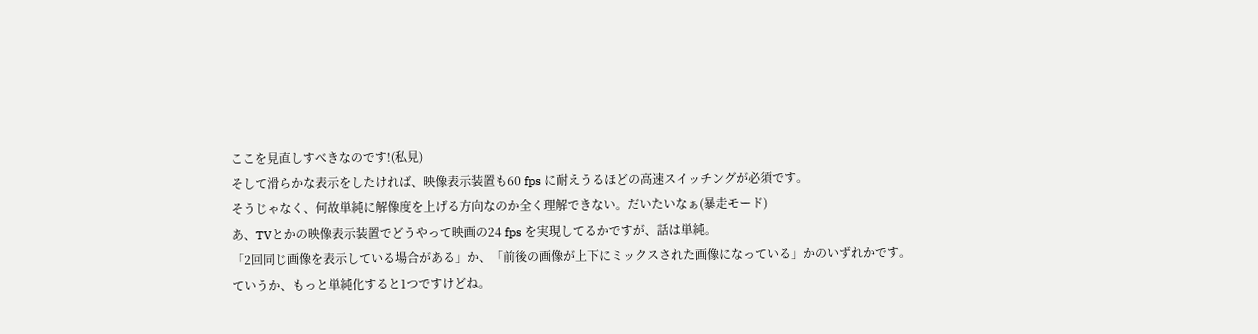ここを見直しすべきなのです!(私見)
そして滑らかな表示をしたければ、映像表示装置も60 fps に耐えうるほどの高速スイッチングが必須です。
そうじゃなく、何故単純に解像度を上げる方向なのか全く理解できない。だいたいなぁ(暴走モード)
あ、TVとかの映像表示装置でどうやって映画の24 fps を実現してるかですが、話は単純。
「2回同じ画像を表示している場合がある」か、「前後の画像が上下にミックスされた画像になっている」かのいずれかです。
ていうか、もっと単純化すると1つですけどね。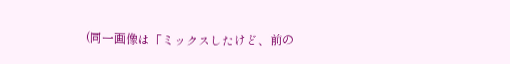(同一画像は「ミックスしたけど、前の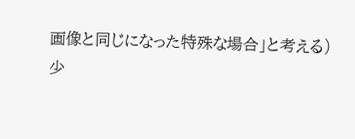画像と同じになった特殊な場合」と考える)
少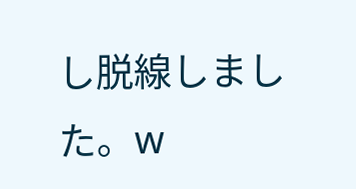し脱線しました。w